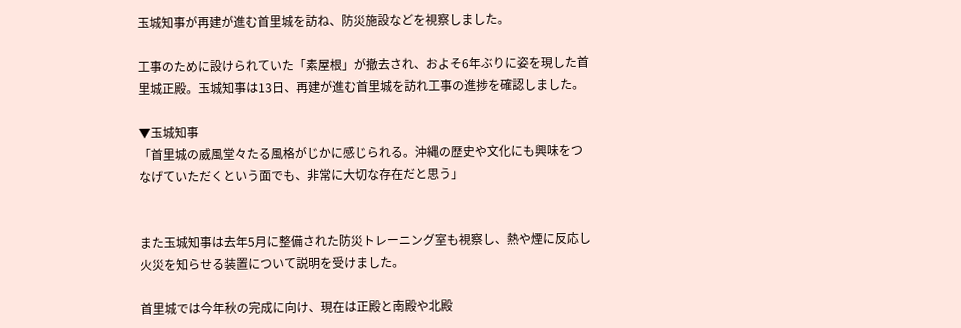玉城知事が再建が進む首里城を訪ね、防災施設などを視察しました。

工事のために設けられていた「素屋根」が撤去され、およそ6年ぶりに姿を現した首里城正殿。玉城知事は13日、再建が進む首里城を訪れ工事の進捗を確認しました。

▼玉城知事
「首里城の威風堂々たる風格がじかに感じられる。沖縄の歴史や文化にも興味をつなげていただくという面でも、非常に大切な存在だと思う」


また玉城知事は去年5月に整備された防災トレーニング室も視察し、熱や煙に反応し火災を知らせる装置について説明を受けました。

首里城では今年秋の完成に向け、現在は正殿と南殿や北殿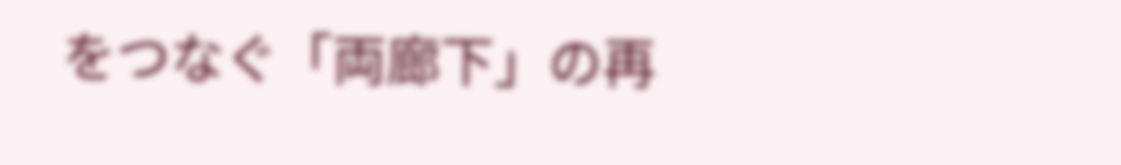をつなぐ「両廊下」の再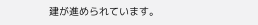建が進められています。